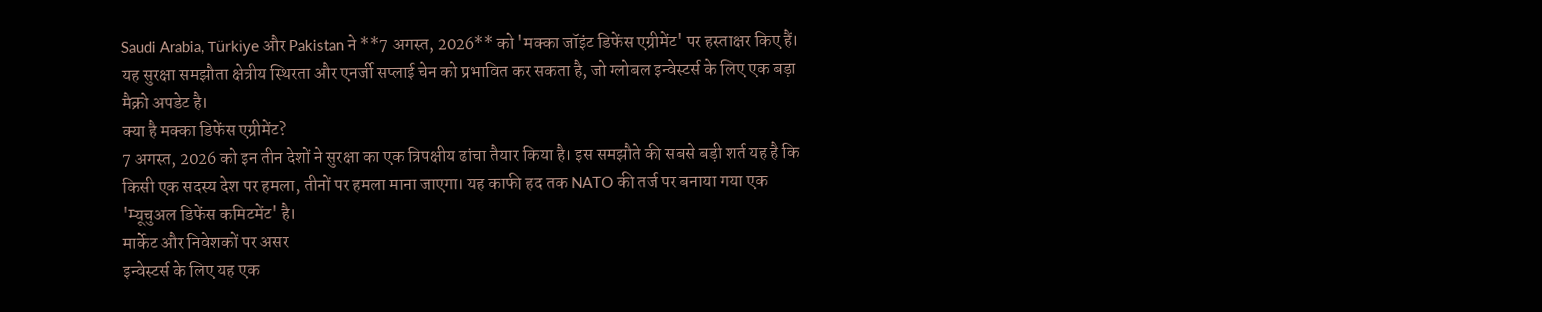Saudi Arabia, Türkiye और Pakistan ने **7 अगस्त, 2026** को 'मक्का जॉइंट डिफेंस एग्रीमेंट' पर हस्ताक्षर किए हैं। यह सुरक्षा समझौता क्षेत्रीय स्थिरता और एनर्जी सप्लाई चेन को प्रभावित कर सकता है, जो ग्लोबल इन्वेस्टर्स के लिए एक बड़ा मैक्रो अपडेट है।
क्या है मक्का डिफेंस एग्रीमेंट?
7 अगस्त, 2026 को इन तीन देशों ने सुरक्षा का एक त्रिपक्षीय ढांचा तैयार किया है। इस समझौते की सबसे बड़ी शर्त यह है कि किसी एक सदस्य देश पर हमला, तीनों पर हमला माना जाएगा। यह काफी हद तक NATO की तर्ज पर बनाया गया एक 'म्यूचुअल डिफेंस कमिटमेंट' है।
मार्केट और निवेशकों पर असर
इन्वेस्टर्स के लिए यह एक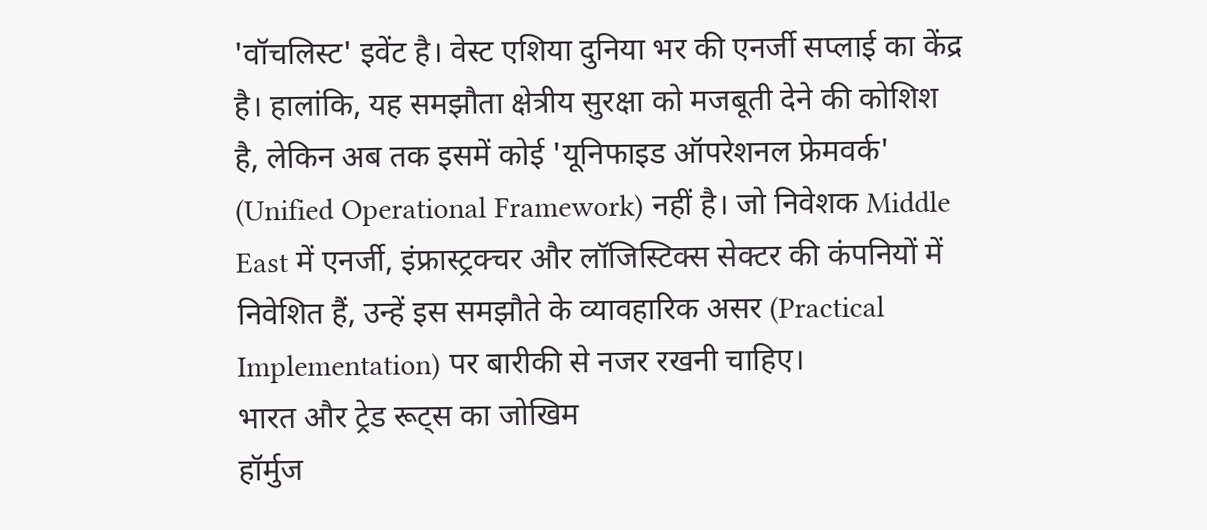'वॉचलिस्ट' इवेंट है। वेस्ट एशिया दुनिया भर की एनर्जी सप्लाई का केंद्र है। हालांकि, यह समझौता क्षेत्रीय सुरक्षा को मजबूती देने की कोशिश है, लेकिन अब तक इसमें कोई 'यूनिफाइड ऑपरेशनल फ्रेमवर्क' (Unified Operational Framework) नहीं है। जो निवेशक Middle East में एनर्जी, इंफ्रास्ट्रक्चर और लॉजिस्टिक्स सेक्टर की कंपनियों में निवेशित हैं, उन्हें इस समझौते के व्यावहारिक असर (Practical Implementation) पर बारीकी से नजर रखनी चाहिए।
भारत और ट्रेड रूट्स का जोखिम
हॉर्मुज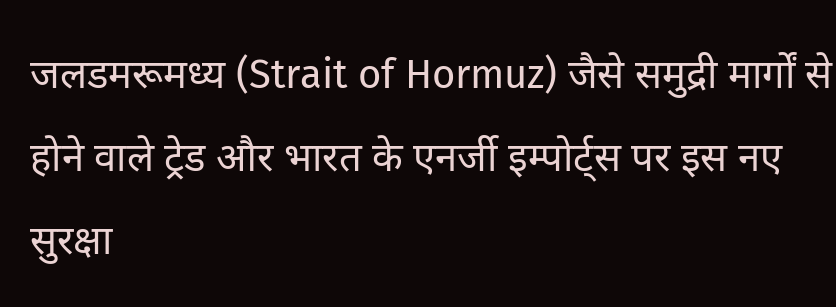जलडमरूमध्य (Strait of Hormuz) जैसे समुद्री मार्गों से होने वाले ट्रेड और भारत के एनर्जी इम्पोर्ट्स पर इस नए सुरक्षा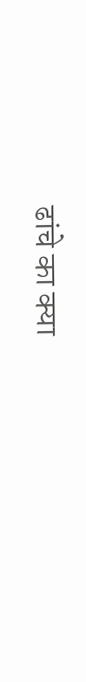ढांचे का क्या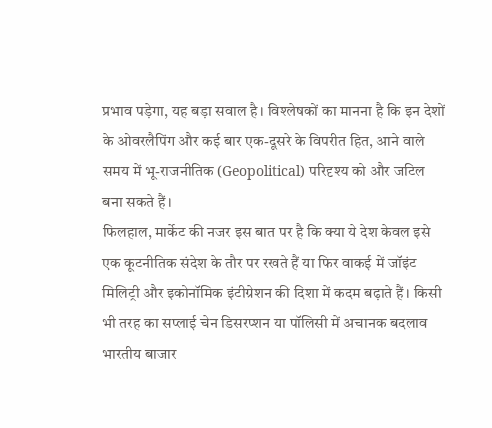प्रभाव पड़ेगा, यह बड़ा सवाल है। विश्लेषकों का मानना है कि इन देशों के ओवरलैपिंग और कई बार एक-दूसरे के विपरीत हित, आने वाले समय में भू-राजनीतिक (Geopolitical) परिदृश्य को और जटिल बना सकते हैं।
फिलहाल, मार्केट की नजर इस बात पर है कि क्या ये देश केवल इसे एक कूटनीतिक संदेश के तौर पर रखते हैं या फिर वाकई में जॉइंट मिलिट्री और इकोनॉमिक इंटीग्रेशन की दिशा में कदम बढ़ाते हैं। किसी भी तरह का सप्लाई चेन डिसरप्शन या पॉलिसी में अचानक बदलाव भारतीय बाजार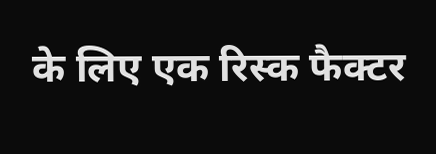के लिए एक रिस्क फैक्टर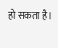हो सकता है।